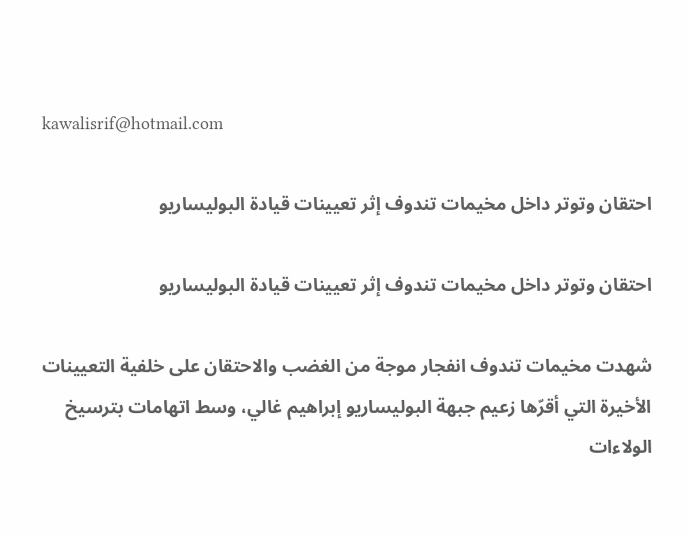kawalisrif@hotmail.com

احتقان وتوتر داخل مخيمات تندوف إثر تعيينات قيادة البوليساريو

احتقان وتوتر داخل مخيمات تندوف إثر تعيينات قيادة البوليساريو

شهدت مخيمات تندوف انفجار موجة من الغضب والاحتقان على خلفية التعيينات الأخيرة التي أقرّها زعيم جبهة البوليساريو إبراهيم غالي، وسط اتهامات بترسيخ الولاءات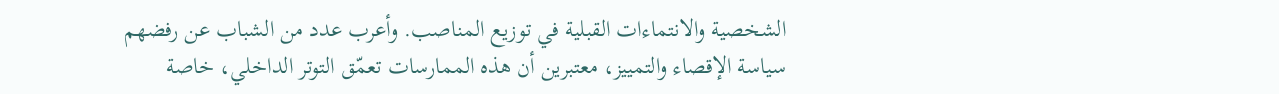الشخصية والانتماءات القبلية في توزيع المناصب. وأعرب عدد من الشباب عن رفضهم سياسة الإقصاء والتمييز، معتبرين أن هذه الممارسات تعمّق التوتر الداخلي، خاصة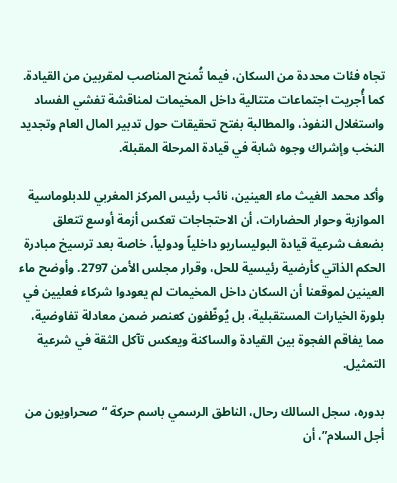تجاه فئات محددة من السكان، فيما تُمنح المناصب لمقربين من القيادة. كما أُجريت اجتماعات متتالية داخل المخيمات لمناقشة تفشي الفساد واستغلال النفوذ، والمطالبة بفتح تحقيقات حول تدبير المال العام وتجديد النخب وإشراك وجوه شابة في قيادة المرحلة المقبلة.

وأكد محمد الغيث ماء العينين، نائب رئيس المركز المغربي للدبلوماسية الموازية وحوار الحضارات، أن الاحتجاجات تعكس أزمة أوسع تتعلق بضعف شرعية قيادة البوليساريو داخلياً ودولياً، خاصة بعد ترسيخ مبادرة الحكم الذاتي كأرضية رئيسية للحل، وقرار مجلس الأمن 2797. وأوضح ماء العينين لموقعنا أن السكان داخل المخيمات لم يعودوا شركاء فعليين في بلورة الخيارات المستقبلية، بل يُوظّفون كعنصر ضمن معادلة تفاوضية، مما يفاقم الفجوة بين القيادة والساكنة ويعكس تآكل الثقة في شرعية التمثيل.

بدوره، سجل السالك رحال، الناطق الرسمي باسم حركة “صحراويون من أجل السلام”، أن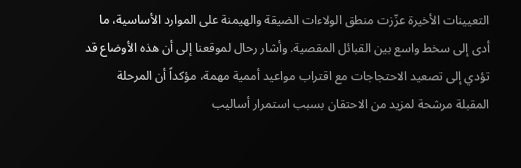التعيينات الأخيرة عزّزت منطق الولاءات الضيقة والهيمنة على الموارد الأساسية، ما أدى إلى سخط واسع بين القبائل المقصية. وأشار رحال لموقعنا إلى أن هذه الأوضاع قد تؤدي إلى تصعيد الاحتجاجات مع اقتراب مواعيد أممية مهمة، مؤكداً أن المرحلة المقبلة مرشحة لمزيد من الاحتقان بسبب استمرار أساليب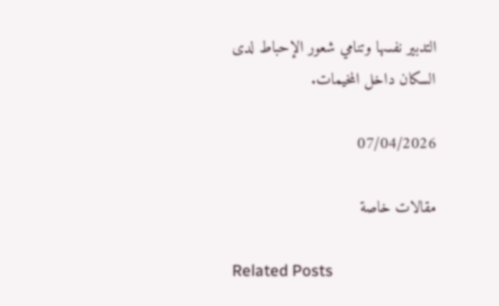التدبير نفسها وتنامي شعور الإحباط لدى السكان داخل المخيمات.

07/04/2026

مقالات خاصة

Related Posts